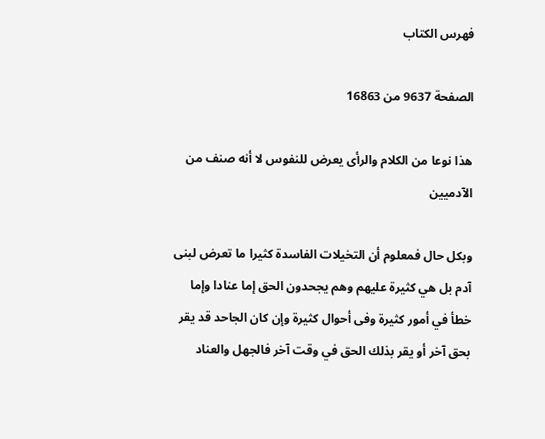فهرس الكتاب

الصفحة 9637 من 16863

هذا نوعا من الكلام والرأى يعرض للنفوس لا أنه صنف من الآدميين

وبكل حال فمعلوم أن التخيلات الفاسدة كثيرا ما تعرض لبنى آدم بل هي كثيرة عليهم وهم يجحدون الحق إما عنادا وإما خطأ في أمور كثيرة وفى أحوال كثيرة وإن كان الجاحد قد يقر بحق آخر أو يقر بذلك الحق في وقت آخر فالجهل والعناد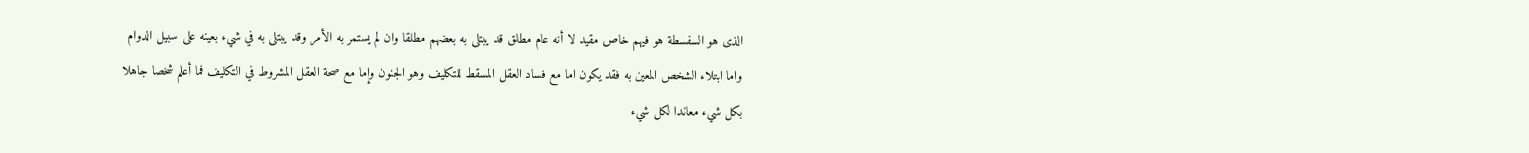الذى هو السفسطة هو فيهم خاص مقيد لا أنه عام مطلق قد يبتلى به بعضهم مطلقا وان لم يستمر به الأمر وقد يبتلى به في شيء بعينه على سبيل الدوام واما ابتلاء الشخص المعين به فقد يكون اما مع فساد العقل المسقط للتكليف وهو الجنون وإما مع صحة العقل المشروط في التكليف فما أعلم شخصا جاهلا بكل شيء معاندا لكل شيء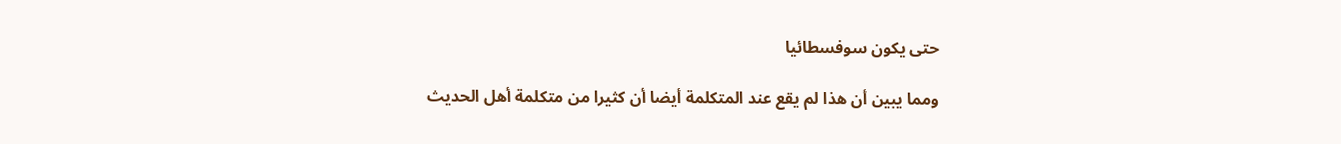حتى يكون سوفسطائيا

ومما يبين أن هذا لم يقع عند المتكلمة أيضا أن كثيرا من متكلمة أهل الحديث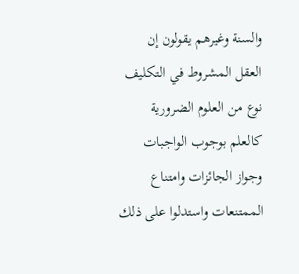والسنة وغيرهم يقولون إن العقل المشروط في التكليف نوع من العلوم الضرورية كالعلم بوجوب الواجبات وجواز الجائزات وامتناع الممتنعات واستدلوا على ذلك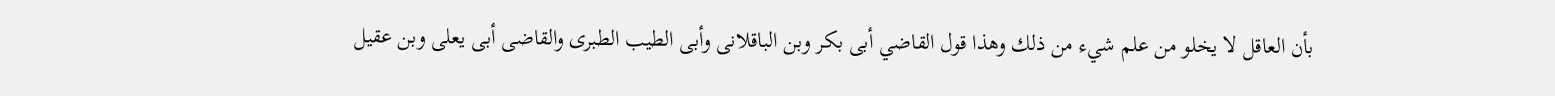بأن العاقل لا يخلو من علم شيء من ذلك وهذا قول القاضي أبى بكر وبن الباقلانى وأبى الطيب الطبرى والقاضى أبى يعلى وبن عقيل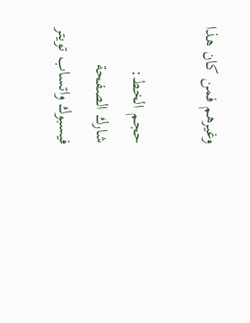وغيرهم فمن كان هذا

حجم الخط:
شارك الصفحة
فيسبوك واتساب تويتر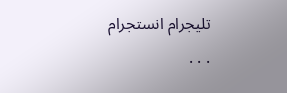تليجرام انستجرام
. . .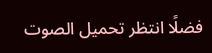فضلًا انتظر تحميل الصوت